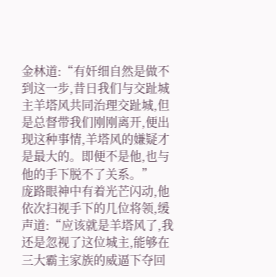金林道:“有奸细自然是做不到这一步,昔日我们与交趾城主羊塔风共同治理交趾城,但是总督带我们刚刚离开,便出现这种事情,羊塔风的嫌疑才是最大的。即便不是他,也与他的手下脱不了关系。”
庞路眼神中有着光芒闪动,他依次扫视手下的几位将领,缓声道:“应该就是羊塔风了,我还是忽视了这位城主,能够在三大霸主家族的威逼下夺回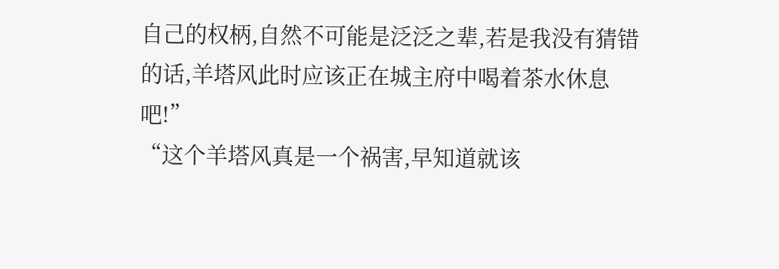自己的权柄,自然不可能是泛泛之辈,若是我没有猜错的话,羊塔风此时应该正在城主府中喝着茶水休息吧!”
“这个羊塔风真是一个祸害,早知道就该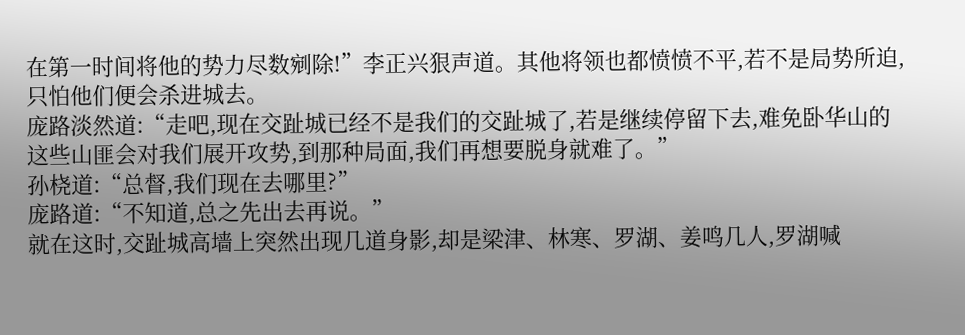在第一时间将他的势力尽数剜除!”李正兴狠声道。其他将领也都愤愤不平,若不是局势所迫,只怕他们便会杀进城去。
庞路淡然道:“走吧,现在交趾城已经不是我们的交趾城了,若是继续停留下去,难免卧华山的这些山匪会对我们展开攻势,到那种局面,我们再想要脱身就难了。”
孙桡道:“总督,我们现在去哪里?”
庞路道:“不知道,总之先出去再说。”
就在这时,交趾城高墙上突然出现几道身影,却是梁津、林寒、罗湖、姜鸣几人,罗湖喊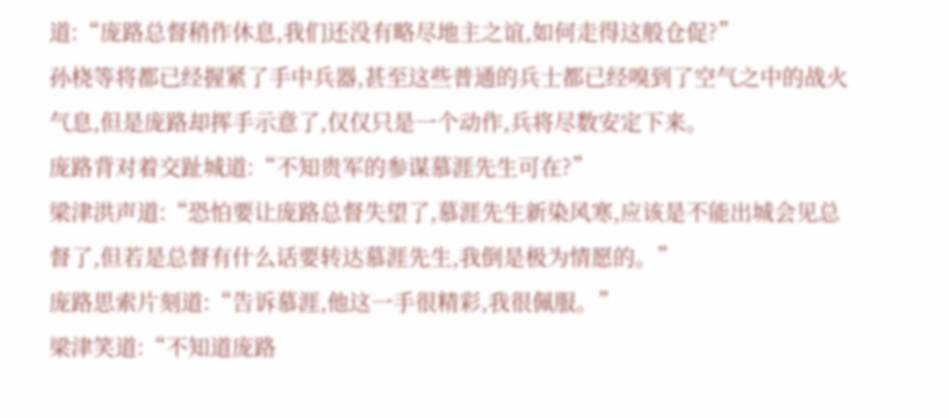道:“庞路总督稍作休息,我们还没有略尽地主之谊,如何走得这般仓促?”
孙桡等将都已经握紧了手中兵器,甚至这些普通的兵士都已经嗅到了空气之中的战火气息,但是庞路却挥手示意了,仅仅只是一个动作,兵将尽数安定下来。
庞路背对着交趾城道:“不知贵军的参谋慕涯先生可在?”
梁津洪声道:“恐怕要让庞路总督失望了,慕涯先生新染风寒,应该是不能出城会见总督了,但若是总督有什么话要转达慕涯先生,我倒是极为情愿的。”
庞路思索片刻道:“告诉慕涯,他这一手很精彩,我很佩服。”
梁津笑道:“不知道庞路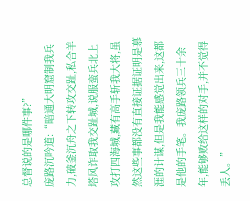总督说的是哪件事?”
庞路沉吟道:“暗通大明窟制我兵力,破釜沉舟之下转攻交趾,私合羊塔风诈取我交趾城,说服蛮兵北上攻打四海城,藏有高手斩我大将,虽然这些事都没有直接证据证明是慕涯的计谋,但是我能感觉出来,这都是他的手笔。我庞路领兵三十余年,能够败给这样的对手,并不觉得丢人。”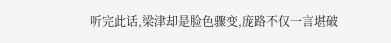听完此话,梁津却是脸色骤变,庞路不仅一言堪破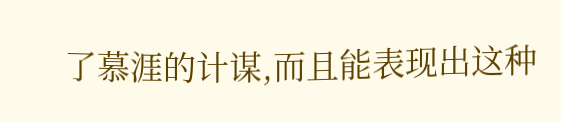了慕涯的计谋,而且能表现出这种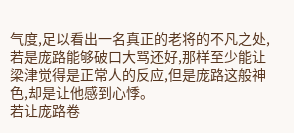气度,足以看出一名真正的老将的不凡之处,若是庞路能够破口大骂还好,那样至少能让梁津觉得是正常人的反应,但是庞路这般神色,却是让他感到心悸。
若让庞路卷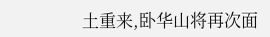土重来,卧华山将再次面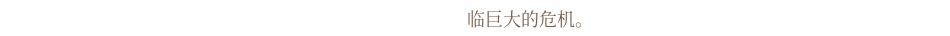临巨大的危机。